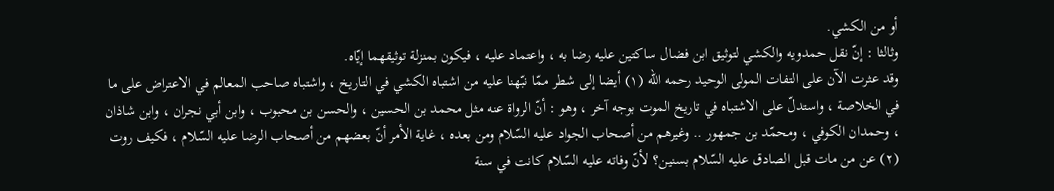أو من الكشي.
وثالثا : إنّ نقل حمدويه والكشي لتوثيق ابن فضال ساكتين عليه رضا به ، واعتماد عليه ، فيكون بمنزلة توثيقهما إيّاه.
وقد عثرت الآن على التفات المولى الوحيد رحمه اللّه (١) أيضا إلى شطر ممّا نبّهنا عليه من اشتباه الكشي في التاريخ ، واشتباه صاحب المعالم في الاعتراض على ما في الخلاصة ، واستدلّ على الاشتباه في تاريخ الموت بوجه آخر ، وهو : أنّ الرواة عنه مثل محمد بن الحسين ، والحسن بن محبوب ، وابن أبي نجران ، وابن شاذان ، وحمدان الكوفي ، ومحمّد بن جمهور .. وغيرهم من أصحاب الجواد عليه السّلام ومن بعده ، غاية الأمر أنّ بعضهم من أصحاب الرضا عليه السّلام ، فكيف روت (٢) عن من مات قبل الصادق عليه السّلام بسنين؟ لأنّ وفاته عليه السّلام كانت في سنة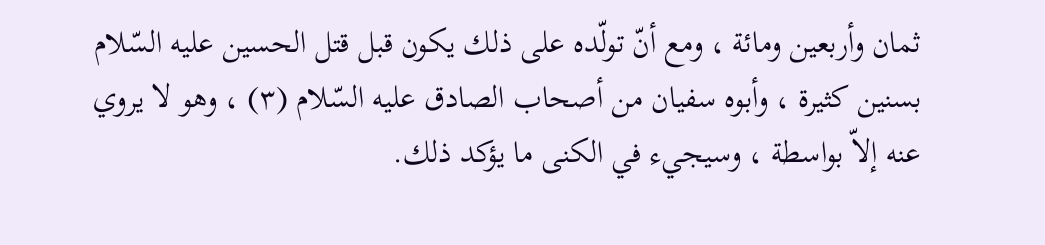ثمان وأربعين ومائة ، ومع أنّ تولّده على ذلك يكون قبل قتل الحسين عليه السّلام بسنين كثيرة ، وأبوه سفيان من أصحاب الصادق عليه السّلام (٣) ، وهو لا يروي عنه إلاّ بواسطة ، وسيجيء في الكنى ما يؤكد ذلك.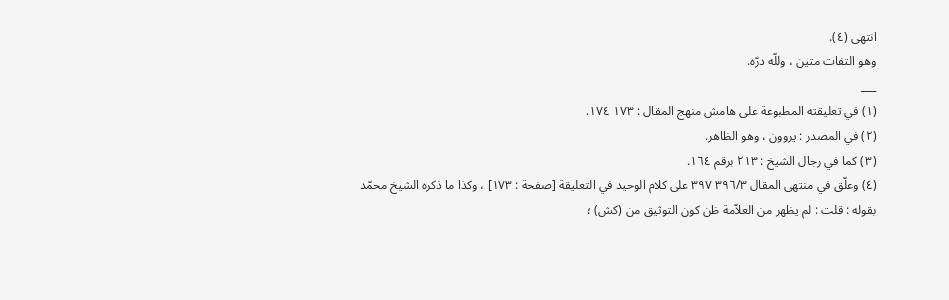انتهى (٤).
وهو التفات متين ، وللّه درّه.
___
(١) في تعليقته المطبوعة على هامش منهج المقال : ١٧٣ ١٧٤.
(٢) في المصدر : يروون ، وهو الظاهر.
(٣) كما في رجال الشيخ : ٢١٣ برقم ١٦٤.
(٤) وعلّق في منتهى المقال ٣٩٦/٣ ٣٩٧ على كلام الوحيد في التعليقة [صفحة : ١٧٣] ، وكذا ما ذكره الشيخ محمّد بقوله : قلت : لم يظهر من العلاّمة ظن كون التوثيق من (كش) ؛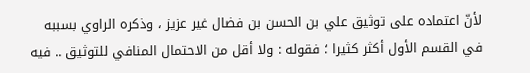لأنّ اعتماده على توثيق علي بن الحسن بن فضال غير عزيز ، وذكره الراوي بسببه في القسم الأول أكثر كثيرا ؛ فقوله : ولا أقل من الاحتمال المنافي للتوثيق .. فيه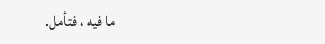ما فيه ، فتأمل.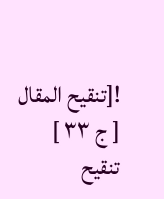![تنقيح المقال [ ج ٣٣ ] تنقيح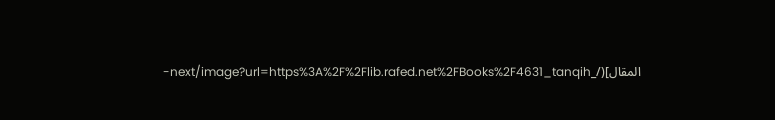المقال](/_next/image?url=https%3A%2F%2Flib.rafed.net%2FBooks%2F4631_tanqih-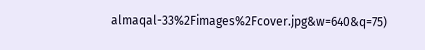almaqal-33%2Fimages%2Fcover.jpg&w=640&q=75)